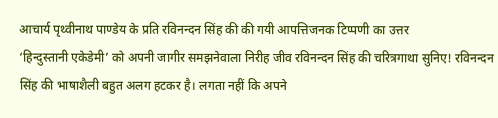आचार्य पृथ्वीनाथ पाण्डेय के प्रति रविनन्दन सिंह की की गयी आपत्तिजनक टिप्पणी का उत्तर
‘हिन्दुस्तानी एकेडेमी’ को अपनी जागीर समझनेवाला निरीह जीव रविनन्दन सिंह की चरित्रगाथा सुनिए! रविनन्दन सिंह की भाषाशैली बहुत अलग हटकर है। लगता नहीं कि अपने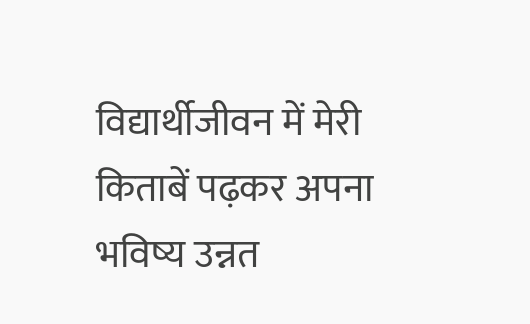विद्यार्थीजीवन में मेरी किताबें पढ़कर अपना भविष्य उन्नत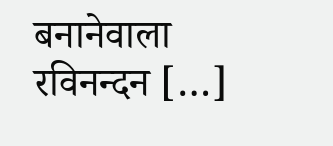बनानेवाला रविनन्दन […]